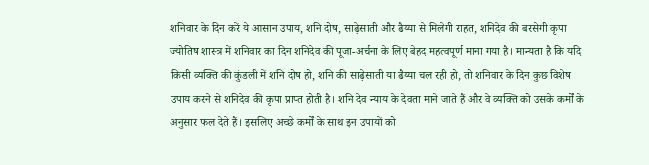शनिवार के दिन करें ये आसान उपाय, शनि दोष, साढ़ेसाती और ढैय्या से मिलेगी राहत, शनिदेव की बरसेगी कृपा
ज्योतिष शास्त्र में शनिवार का दिन शनिदेव की पूजा-अर्चना के लिए बेहद महत्वपूर्ण माना गया है। मान्यता है कि यदि किसी व्यक्ति की कुंडली में शनि दोष हो, शनि की साढ़ेसाती या ढैय्या चल रही हो, तो शनिवार के दिन कुछ विशेष उपाय करने से शनिदेव की कृपा प्राप्त होती है। शनि देव न्याय के देवता माने जाते हैं और वे व्यक्ति को उसके कर्मों के अनुसार फल देते हैं। इसलिए अच्छे कर्मों के साथ इन उपायों को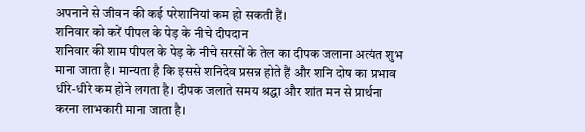अपनाने से जीवन की कई परेशानियां कम हो सकती हैं।
शनिवार को करें पीपल के पेड़ के नीचे दीपदान
शनिवार की शाम पीपल के पेड़ के नीचे सरसों के तेल का दीपक जलाना अत्यंत शुभ माना जाता है। मान्यता है कि इससे शनिदेव प्रसन्न होते हैं और शनि दोष का प्रभाव धीरे-धीरे कम होने लगता है। दीपक जलाते समय श्रद्धा और शांत मन से प्रार्थना करना लाभकारी माना जाता है।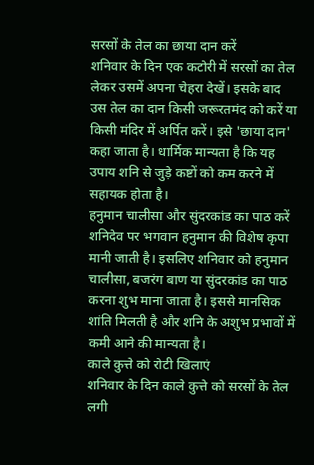सरसों के तेल का छाया दान करें
शनिवार के दिन एक कटोरी में सरसों का तेल लेकर उसमें अपना चेहरा देखें। इसके बाद उस तेल का दान किसी जरूरतमंद को करें या किसी मंदिर में अर्पित करें। इसे 'छाया दान' कहा जाता है। धार्मिक मान्यता है कि यह उपाय शनि से जुड़े कष्टों को कम करने में सहायक होता है।
हनुमान चालीसा और सुंदरकांड का पाठ करें
शनिदेव पर भगवान हनुमान की विशेष कृपा मानी जाती है। इसलिए शनिवार को हनुमान चालीसा, बजरंग बाण या सुंदरकांड का पाठ करना शुभ माना जाता है। इससे मानसिक शांति मिलती है और शनि के अशुभ प्रभावों में कमी आने की मान्यता है।
काले कुत्ते को रोटी खिलाएं
शनिवार के दिन काले कुत्ते को सरसों के तेल लगी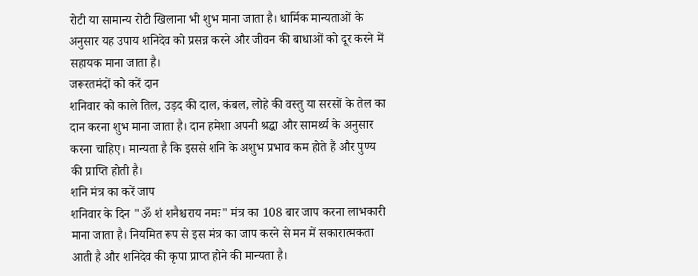रोटी या सामान्य रोटी खिलाना भी शुभ माना जाता है। धार्मिक मान्यताओं के अनुसार यह उपाय शनिदेव को प्रसन्न करने और जीवन की बाधाओं को दूर करने में सहायक माना जाता है।
जरूरतमंदों को करें दान
शनिवार को काले तिल, उड़द की दाल, कंबल, लोहे की वस्तु या सरसों के तेल का दान करना शुभ माना जाता है। दान हमेशा अपनी श्रद्धा और सामर्थ्य के अनुसार करना चाहिए। मान्यता है कि इससे शनि के अशुभ प्रभाव कम होते हैं और पुण्य की प्राप्ति होती है।
शनि मंत्र का करें जाप
शनिवार के दिन "ॐ शं शनैश्चराय नमः" मंत्र का 108 बार जाप करना लाभकारी माना जाता है। नियमित रूप से इस मंत्र का जाप करने से मन में सकारात्मकता आती है और शनिदेव की कृपा प्राप्त होने की मान्यता है।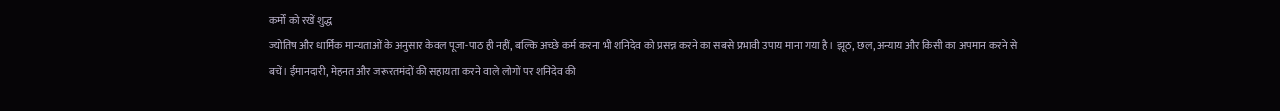कर्मों को रखें शुद्ध
ज्योतिष और धार्मिक मान्यताओं के अनुसार केवल पूजा-पाठ ही नहीं, बल्कि अच्छे कर्म करना भी शनिदेव को प्रसन्न करने का सबसे प्रभावी उपाय माना गया है। झूठ, छल, अन्याय और किसी का अपमान करने से बचें। ईमानदारी, मेहनत और जरूरतमंदों की सहायता करने वाले लोगों पर शनिदेव की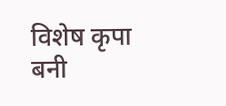विशेष कृपा बनी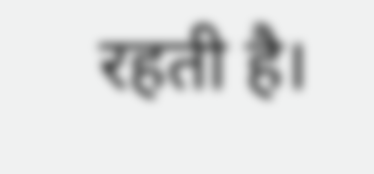रहती है।